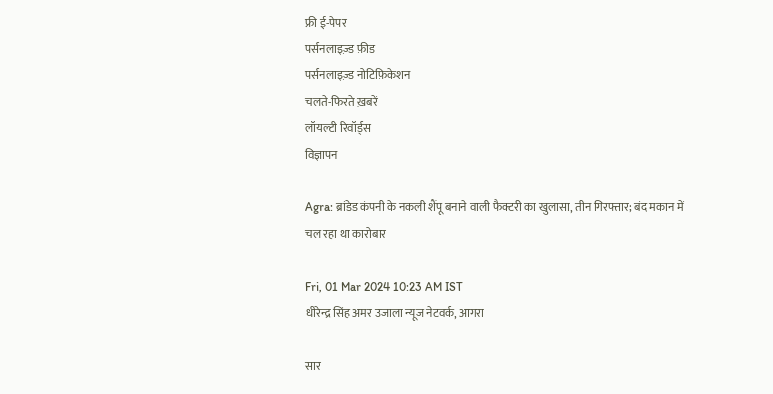फ्री ई-पेपर
पर्सनलाइज़्ड फ़ीड
पर्सनलाइज़्ड नोटिफ़िकेशन
चलते-फिरते ख़बरें
लॉयल्टी रिवॉर्ड्स
विज्ञापन

Agra: ब्रांडेड कंपनी के नकली शैंपू बनाने वाली फैक्टरी का खुलासा, तीन गिरफ्तार; बंद मकान में चल रहा था कारोबार

Fri, 01 Mar 2024 10:23 AM IST
धीरेन्द्र सिंह अमर उजाला न्यूज नेटवर्क, आगरा

सार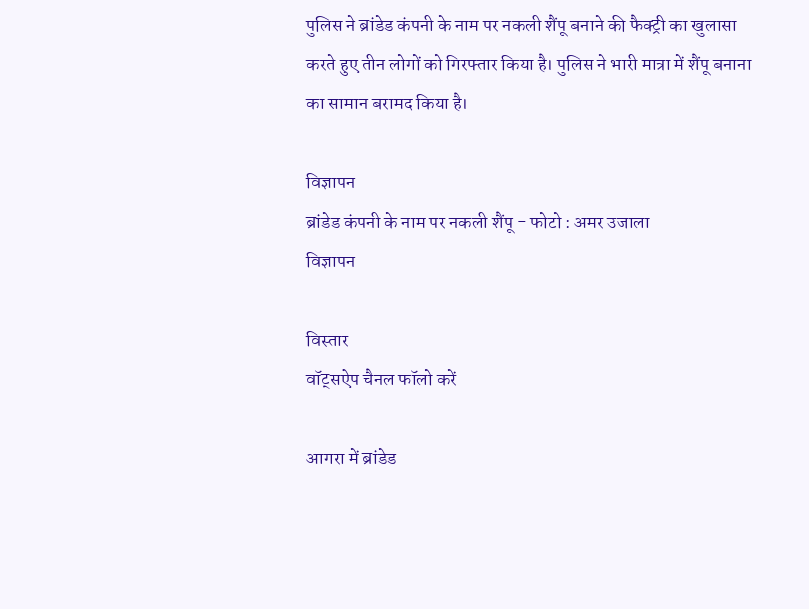पुलिस ने ब्रांडेड कंपनी के नाम पर नकली शैंपू बनाने की फैक्ट्री का खुलासा करते हुए तीन लोगों को गिरफ्तार किया है। पुलिस ने भारी मात्रा में शैंपू बनाना का सामान बरामद किया है।

विज्ञापन
ब्रांडेड कंपनी के नाम पर नकली शैंपू - फोटो : अमर उजाला
विज्ञापन

विस्तार
वॉट्सऐप चैनल फॉलो करें

आगरा में ब्रांडेड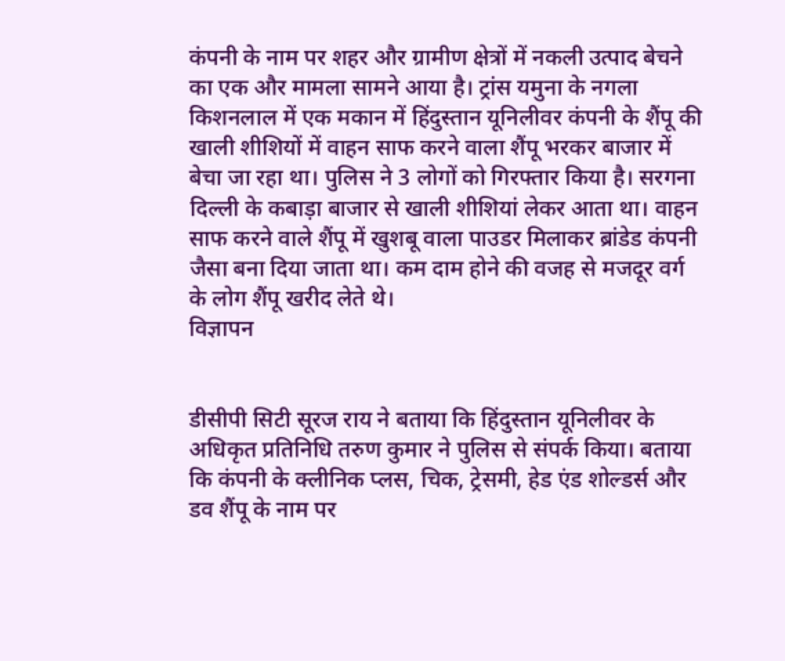कंपनी के नाम पर शहर और ग्रामीण क्षेत्रों में नकली उत्पाद बेचने का एक और मामला सामने आया है। ट्रांस यमुना के नगला किशनलाल में एक मकान में हिंदुस्तान यूनिलीवर कंपनी के शैंपू की खाली शीशियों में वाहन साफ करने वाला शैंपू भरकर बाजार में बेचा जा रहा था। पुलिस ने 3 लोगों को गिरफ्तार किया है। सरगना दिल्ली के कबाड़ा बाजार से खाली शीशियां लेकर आता था। वाहन साफ करने वाले शैंपू में खुशबू वाला पाउडर मिलाकर ब्रांडेड कंपनी जैसा बना दिया जाता था। कम दाम होने की वजह से मजदूर वर्ग के लोग शैंपू खरीद लेते थे।
विज्ञापन


डीसीपी सिटी सूरज राय ने बताया कि हिंदुस्तान यूनिलीवर के अधिकृत प्रतिनिधि तरुण कुमार ने पुलिस से संपर्क किया। बताया कि कंपनी के क्लीनिक प्लस, चिक, ट्रेसमी, हेड एंड शोल्डर्स और डव शैंपू के नाम पर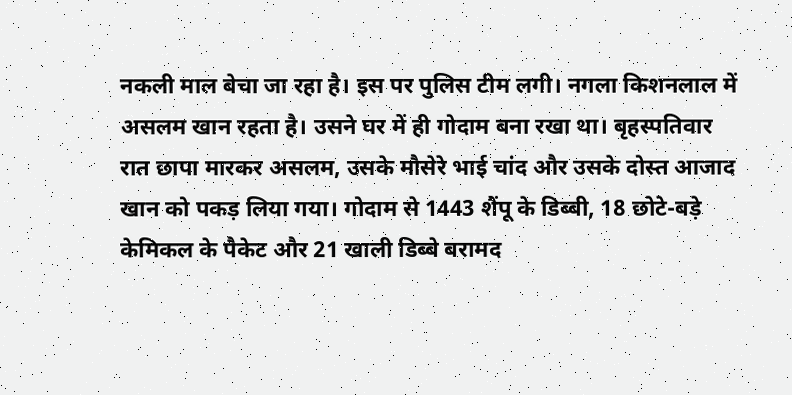नकली माल बेचा जा रहा है। इस पर पुलिस टीम लगी। नगला किशनलाल में असलम खान रहता है। उसने घर में ही गोदाम बना रखा था। बृहस्पतिवार रात छापा मारकर असलम, उसके मौसेरे भाई चांद और उसके दोस्त आजाद खान को पकड़ लिया गया। गोदाम से 1443 शैंपू के डिब्बी, 18 छोटे-बड़े केमिकल के पैकेट और 21 खाली डिब्बे बरामद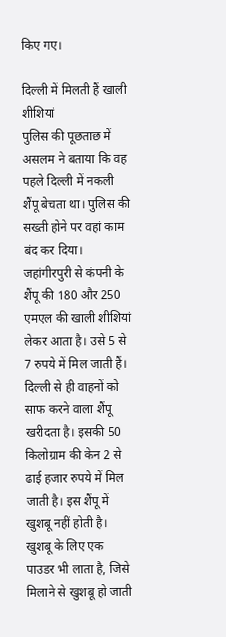किए गए।

दिल्ली में मिलती हैं खाली शीशियां
पुलिस की पूछताछ में असलम ने बताया कि वह पहले दिल्ली में नकली शैंपू बेचता था। पुलिस की सख्ती होने पर वहां काम बंद कर दिया। जहांगीरपुरी से कंपनी के शैंपू की 180 और 250 एमएल की खाली शीशियां लेकर आता है। उसे 5 से 7 रुपये में मिल जाती हैं। दिल्ली से ही वाहनों को साफ करने वाला शैंपू खरीदता है। इसकी 50 किलोग्राम की केन 2 से ढाई हजार रुपये में मिल जाती है। इस शैंपू में खुशबू नहीं होती है। खुशबू के लिए एक पाउडर भी लाता है, जिसे मिलाने से खुशबू हो जाती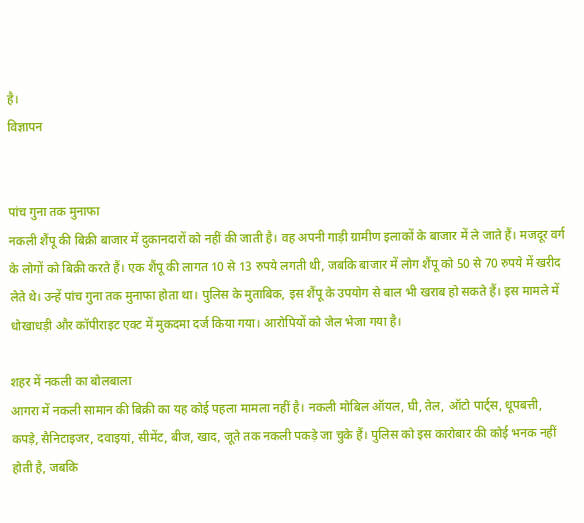है।
विज्ञापन


पांच गुना तक मुनाफा
नकली शैंपू की बिक्री बाजार में दुकानदारों को नहीं की जाती है। वह अपनी गाड़ी ग्रामीण इलाकों के बाजार में ले जाते हैं। मजदूर वर्ग के लोगों को बिक्री करते हैं। एक शैंपू की लागत 10 से 13 रुपये लगती थी, जबकि बाजार में लोग शैंपू को 50 से 70 रुपये में खरीद लेते थे। उन्हें पांच गुना तक मुनाफा होता था। पुलिस के मुताबिक, इस शैंपू के उपयोग से बाल भी खराब हो सकते हैं। इस मामले में धोखाधड़ी और कॉपीराइट एक्ट में मुकदमा दर्ज किया गया। आरोपियों को जेल भेजा गया है।

शहर में नकली का बोलबाला
आगरा में नकली सामान की बिक्री का यह कोई पहला मामला नहीं है। नकली मोबिल ऑयल, घी, तेल, ऑटो पार्ट्स, धूपबत्ती, कपड़े, सैनिटाइजर, दवाइयां, सीमेंट, बीज, खाद, जूते तक नकली पकड़े जा चुके हैं। पुलिस को इस कारोबार की कोई भनक नहीं होती है, जबकि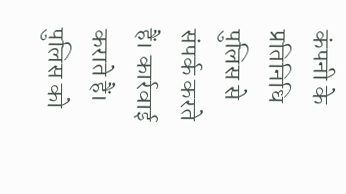कंपनी के प्रतिनिधि पुलिस से संपर्क करते हैं। कार्रवाई कराते हैं। पुलिस को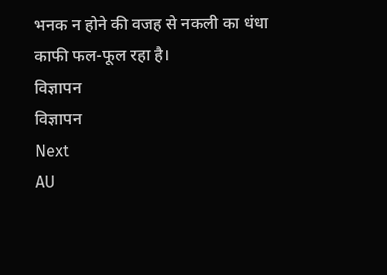भनक न होने की वजह से नकली का धंधा काफी फल-फूल रहा है।
विज्ञापन
विज्ञापन
Next
AU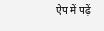ऐप में पढ़ें